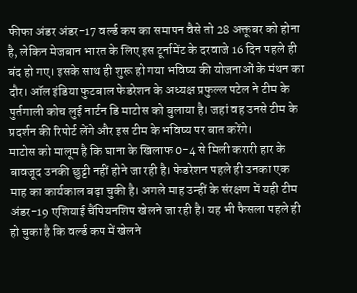फीफा अंडर अंडर-17 वर्ल्ड कप का समापन वैसे तो 28 अक्तूबर को होना है, लेकिन मेजबान भारत के लिए इस टूर्नामेंट के दरवाजे 16 दिन पहले ही बंद हो गए। इसके साथ ही शुरू हो गया भविष्य की योजनाओं के मंथन का दौर। ऑल इंडिया फुटबाल फेडरेशन के अध्यक्ष प्रफुल्ल पटेल ने टीम के पुर्तगाली कोच लुई नार्टन डि माटोस को बुलाया है। जहां वह उनसे टीम के प्रदर्शन की रिपोर्ट लेंगे और इस टीम के भविष्य पर बात करेंगे।
माटोस को मालूम है कि घाना के खिलाफ 0-4 से मिली करारी हार के बावजूद उनकी छुट्टी नहीं होने जा रही है। फेडरेशन पहले ही उनका एक माह का कार्यकाल बढ़ा चुकी है। अगले माह उन्हीं के संरक्षण में यही टीम अंडर-19 एशियाई चैंपियनशिप खेलने जा रही है। यह भी फैसला पहले ही हो चुका है कि वर्ल्ड कप में खेलने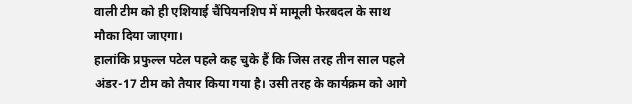वाली टीम को ही एशियाई चैंपियनशिप में मामूली फेरबदल के साथ मौका दिया जाएगा।
हालांकि प्रफुल्ल पटेल पहले कह चुके हैं कि जिस तरह तीन साल पहले अंडर-17 टीम को तैयार किया गया है। उसी तरह के कार्यक्रम को आगे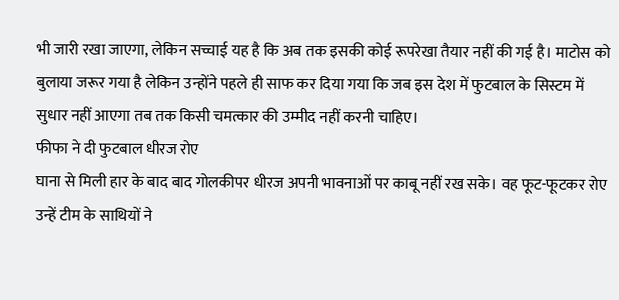भी जारी रखा जाएगा, लेकिन सच्चाई यह है कि अब तक इसकी कोई रूपरेखा तैयार नहीं की गई है। माटोस को बुलाया जरूर गया है लेकिन उन्होंने पहले ही साफ कर दिया गया कि जब इस देश में फुटबाल के सिस्टम में सुधार नहीं आएगा तब तक किसी चमत्कार की उम्मीद नहीं करनी चाहिए।
फीफा ने दी फुटबाल धीरज रोए
घाना से मिली हार के बाद बाद गोलकीपर धीरज अपनी भावनाओं पर काबू नहीं रख सके। वह फूट-फूटकर रोए उन्हें टीम के साथियों ने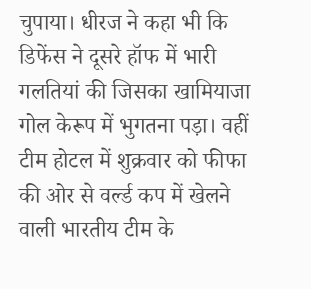चुपाया। धीरज ने कहा भी कि डिफेंस ने दूसरे हॉफ में भारी गलतियां की जिसका खामियाजा गोल केरूप में भुगतना पड़ा। वहीं टीम होटल में शुक्रवार को फीफा की ओर से वर्ल्ड कप में खेलने वाली भारतीय टीम के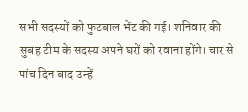सभी सदस्यों को फुटबाल भेंट की गई। शनिवार की सुबह टीम के सदस्य अपने घरों को रवाना होंगे। चार से पांच दिन बाद उन्हें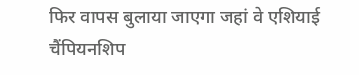फिर वापस बुलाया जाएगा जहां वे एशियाई चैंपियनशिप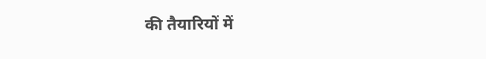की तैयारियों में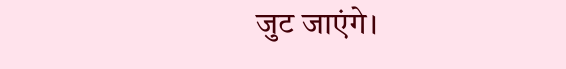जुट जाएंगे।